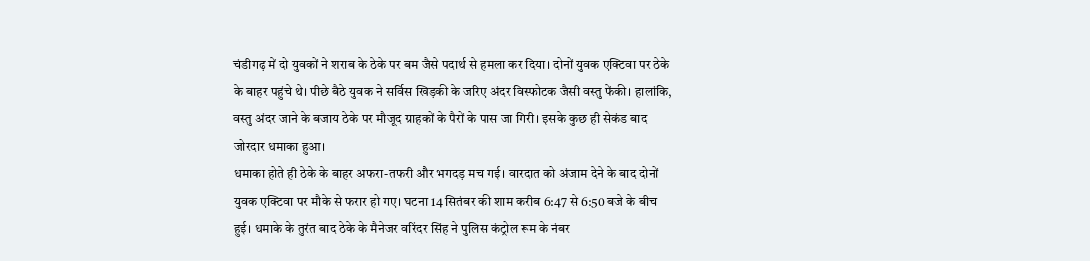चंडीगढ़ में दो युवकों ने शराब के ठेके पर बम जैसे पदार्थ से हमला कर दिया। दोनों युवक एक्टिवा पर ठेके के बाहर पहुंचे थे। पीछे बैठे युवक ने सर्विस खिड़की के जरिए अंदर विस्फोटक जैसी वस्तु फेंकी। हालांकि, वस्तु अंदर जाने के बजाय ठेके पर मौजूद ग्राहकों के पैरों के पास जा गिरी। इसके कुछ ही सेकंड बाद जोरदार धमाका हुआ।
धमाका होते ही ठेके के बाहर अफरा-तफरी और भगदड़ मच गई। वारदात को अंजाम देने के बाद दोनों युवक एक्टिवा पर मौके से फरार हो गए। घटना 14 सितंबर की शाम करीब 6:47 से 6:50 बजे के बीच हुई। धमाके के तुरंत बाद ठेके के मैनेजर वरिंदर सिंह ने पुलिस कंट्रोल रूम के नंबर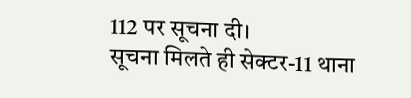112 पर सूचना दी।
सूचना मिलते ही सेक्टर-11 थाना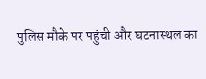पुलिस मौके पर पहुंची और घटनास्थल का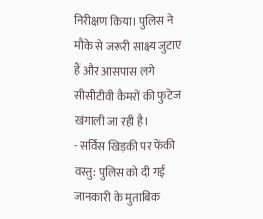निरीक्षण किया। पुलिस ने मौके से जरूरी साक्ष्य जुटाए हैं और आसपास लगे सीसीटीवी कैमरों की फुटेज खंगाली जा रही है।
- सर्विस खिड़की पर फेंकी वस्तु: पुलिस को दी गई जानकारी के मुताबिक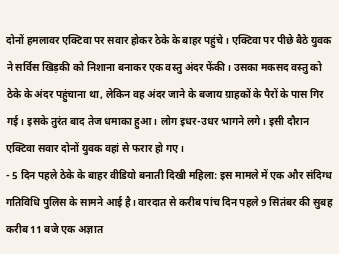दोनों हमलावर एक्टिवा पर सवार होकर ठेके के बाहर पहुंचे। एक्टिवा पर पीछे बैठे युवक ने सर्विस खिड़की को निशाना बनाकर एक वस्तु अंदर फेंकी। उसका मकसद वस्तु को ठेके के अंदर पहुंचाना था, लेकिन वह अंदर जाने के बजाय ग्राहकों के पैरों के पास गिर गई। इसके तुरंत बाद तेज धमाका हुआ। लोग इधर-उधर भागने लगे। इसी दौरान एक्टिवा सवार दोनों युवक वहां से फरार हो गए।
- 5 दिन पहले ठेके के बाहर वीडियो बनाती दिखी महिला: इस मामले में एक और संदिग्ध गतिविधि पुलिस के सामने आई है। वारदात से करीब पांच दिन पहले 9 सितंबर की सुबह करीब 11 बजे एक अज्ञात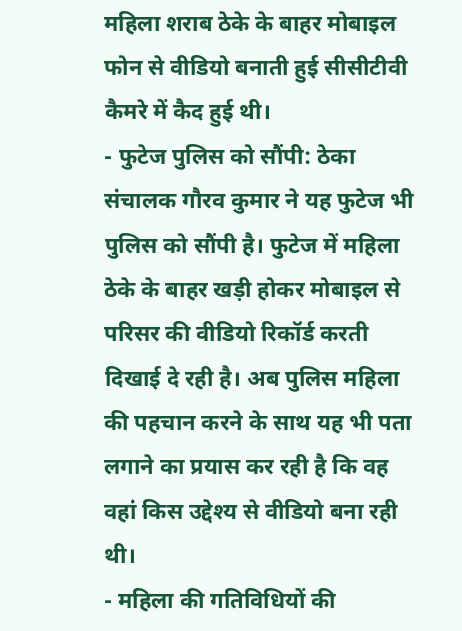महिला शराब ठेके के बाहर मोबाइल फोन से वीडियो बनाती हुई सीसीटीवी कैमरे में कैद हुई थी।
- फुटेज पुलिस को सौंपी: ठेका संचालक गौरव कुमार ने यह फुटेज भी पुलिस को सौंपी है। फुटेज में महिला ठेके के बाहर खड़ी होकर मोबाइल से परिसर की वीडियो रिकॉर्ड करती दिखाई दे रही है। अब पुलिस महिला की पहचान करने के साथ यह भी पता लगाने का प्रयास कर रही है कि वह वहां किस उद्देश्य से वीडियो बना रही थी।
- महिला की गतिविधियों की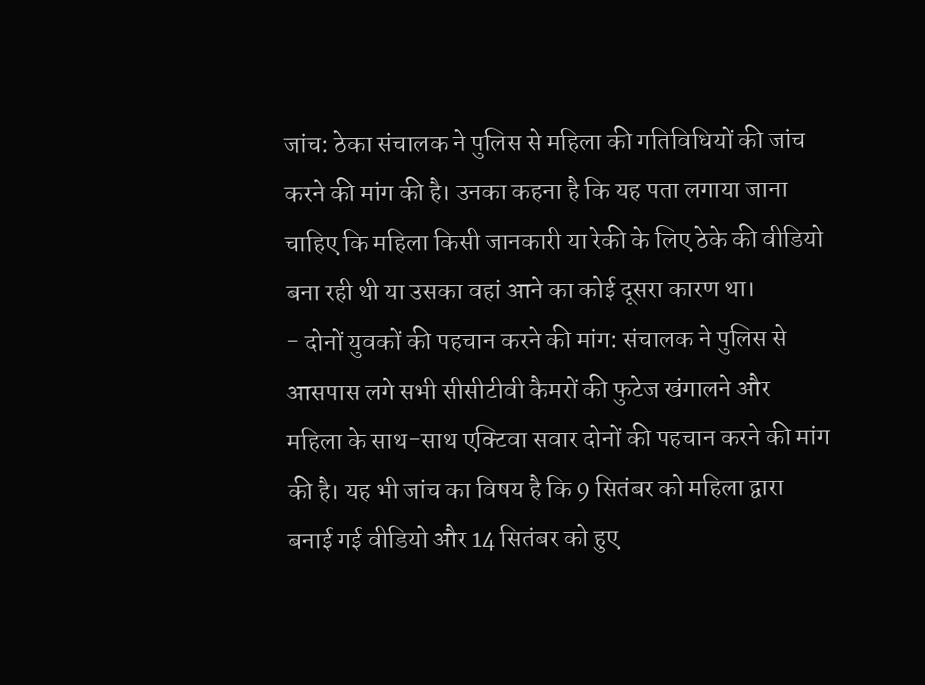जांच: ठेका संचालक ने पुलिस से महिला की गतिविधियों की जांच करने की मांग की है। उनका कहना है कि यह पता लगाया जाना चाहिए कि महिला किसी जानकारी या रेकी के लिए ठेके की वीडियो बना रही थी या उसका वहां आने का कोई दूसरा कारण था।
- दोनों युवकों की पहचान करने की मांग: संचालक ने पुलिस से आसपास लगे सभी सीसीटीवी कैमरों की फुटेज खंगालने और महिला के साथ-साथ एक्टिवा सवार दोनों की पहचान करने की मांग की है। यह भी जांच का विषय है कि 9 सितंबर को महिला द्वारा बनाई गई वीडियो और 14 सितंबर को हुए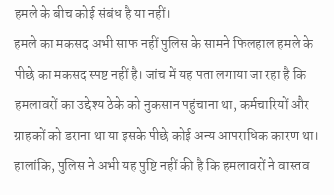हमले के बीच कोई संबंध है या नहीं।
हमले का मकसद अभी साफ नहीं पुलिस के सामने फिलहाल हमले के पीछे का मकसद स्पष्ट नहीं है। जांच में यह पता लगाया जा रहा है कि हमलावरों का उद्देश्य ठेके को नुकसान पहुंचाना था, कर्मचारियों और ग्राहकों को डराना था या इसके पीछे कोई अन्य आपराधिक कारण था।
हालांकि, पुलिस ने अभी यह पुष्टि नहीं की है कि हमलावरों ने वास्तव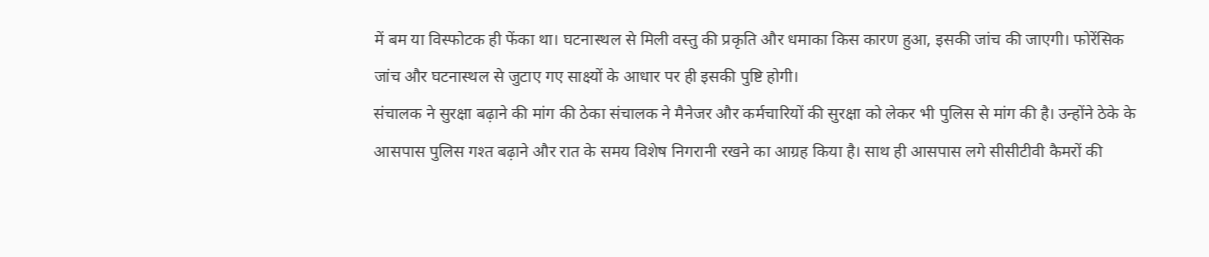में बम या विस्फोटक ही फेंका था। घटनास्थल से मिली वस्तु की प्रकृति और धमाका किस कारण हुआ, इसकी जांच की जाएगी। फोरेंसिक जांच और घटनास्थल से जुटाए गए साक्ष्यों के आधार पर ही इसकी पुष्टि होगी।
संचालक ने सुरक्षा बढ़ाने की मांग की ठेका संचालक ने मैनेजर और कर्मचारियों की सुरक्षा को लेकर भी पुलिस से मांग की है। उन्होंने ठेके के आसपास पुलिस गश्त बढ़ाने और रात के समय विशेष निगरानी रखने का आग्रह किया है। साथ ही आसपास लगे सीसीटीवी कैमरों की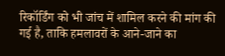रिकॉर्डिंग को भी जांच में शामिल करने की मांग की गई है, ताकि हमलावरों के आने-जाने का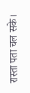रास्ता पता चल सके।